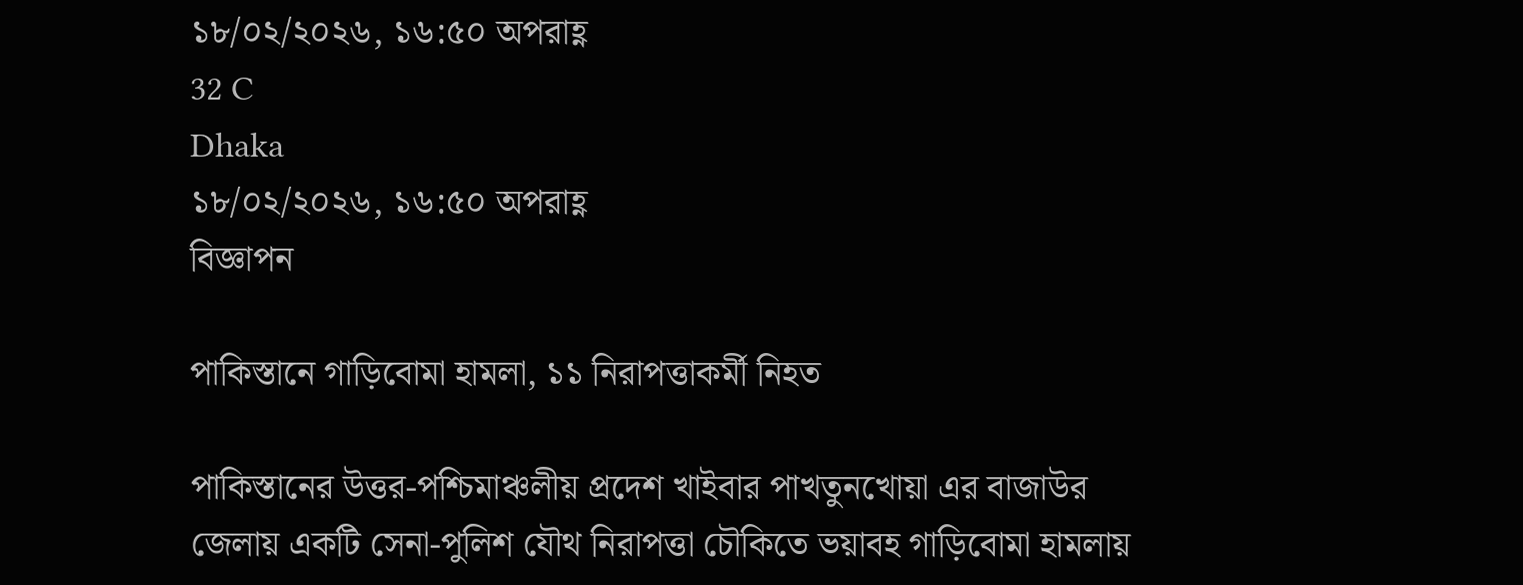১৮/০২/২০২৬, ১৬:৫০ অপরাহ্ণ
32 C
Dhaka
১৮/০২/২০২৬, ১৬:৫০ অপরাহ্ণ
বিজ্ঞাপন

পাকিস্তানে গাড়িবোমা হামলা, ১১ নিরাপত্তাকর্মী নিহত

পাকিস্তানের উত্তর-পশ্চিমাঞ্চলীয় প্রদেশ খাইবার পাখতুনখোয়া এর বাজাউর জেলায় একটি সেনা-পুলিশ যৌথ নিরাপত্তা চৌকিতে ভয়াবহ গাড়িবোমা হামলায়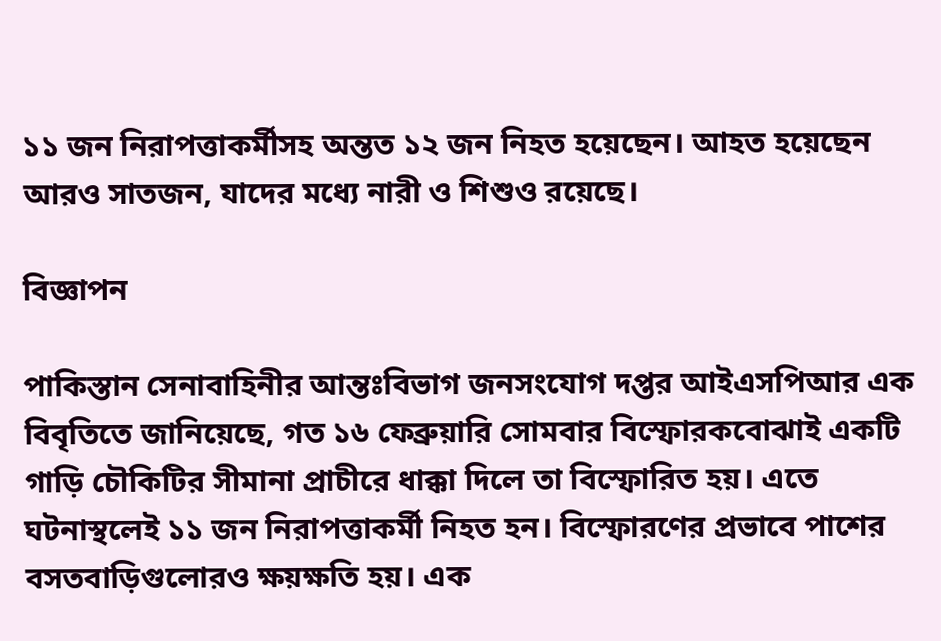১১ জন নিরাপত্তাকর্মীসহ অন্তত ১২ জন নিহত হয়েছেন। আহত হয়েছেন আরও সাতজন, যাদের মধ্যে নারী ও শিশুও রয়েছে।

বিজ্ঞাপন

পাকিস্তান সেনাবাহিনীর আন্তঃবিভাগ জনসংযোগ দপ্তর আইএসপিআর এক বিবৃতিতে জানিয়েছে, গত ১৬ ফেব্রুয়ারি সোমবার বিস্ফোরকবোঝাই একটি গাড়ি চৌকিটির সীমানা প্রাচীরে ধাক্কা দিলে তা বিস্ফোরিত হয়। এতে ঘটনাস্থলেই ১১ জন নিরাপত্তাকর্মী নিহত হন। বিস্ফোরণের প্রভাবে পাশের বসতবাড়িগুলোরও ক্ষয়ক্ষতি হয়। এক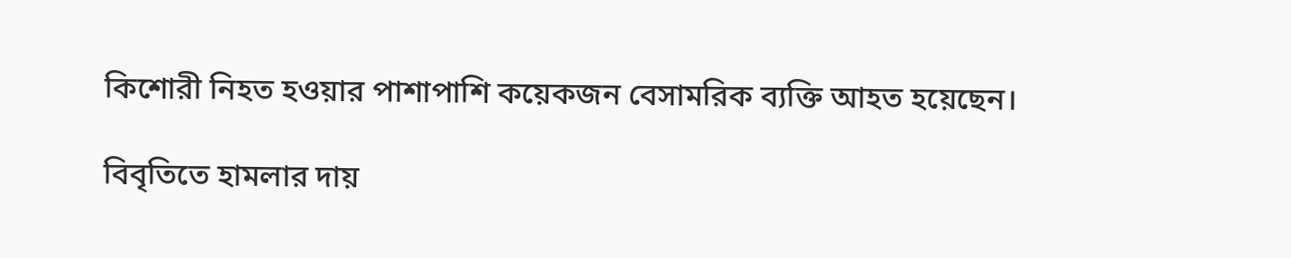কিশোরী নিহত হওয়ার পাশাপাশি কয়েকজন বেসামরিক ব্যক্তি আহত হয়েছেন।

বিবৃতিতে হামলার দায়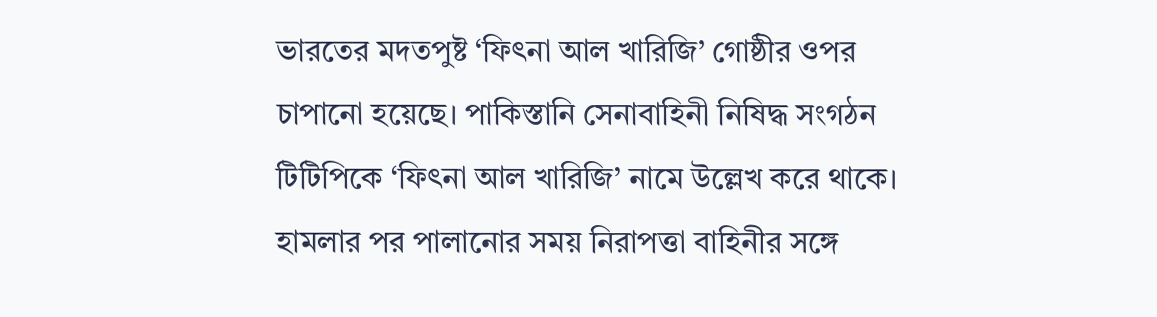ভারতের মদতপুষ্ট ‘ফিৎনা আল খারিজি’ গোষ্ঠীর ওপর চাপানো হয়েছে। পাকিস্তানি সেনাবাহিনী নিষিদ্ধ সংগঠন টিটিপিকে ‘ফিৎনা আল খারিজি’ নামে উল্লেখ করে থাকে। হামলার পর পালানোর সময় নিরাপত্তা বাহিনীর সঙ্গে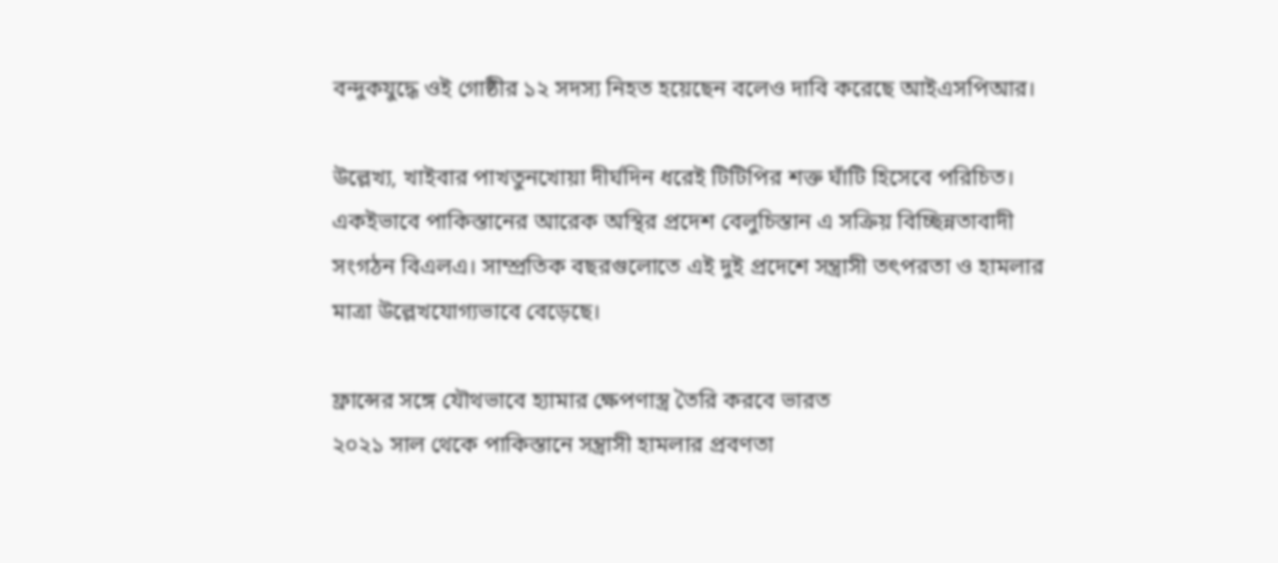বন্দুকযুদ্ধে ওই গোষ্ঠীর ১২ সদস্য নিহত হয়েছেন বলেও দাবি করেছে আইএসপিআর।

উল্লেখ্য, খাইবার পাখতুনখোয়া দীর্ঘদিন ধরেই টিটিপির শক্ত ঘাঁটি হিসেবে পরিচিত। একইভাবে পাকিস্তানের আরেক অস্থির প্রদেশ বেলুচিস্তান এ সক্রিয় বিচ্ছিন্নতাবাদী সংগঠন বিএলএ। সাম্প্রতিক বছরগুলোতে এই দুই প্রদেশে সন্ত্রাসী তৎপরতা ও হামলার মাত্রা উল্লেখযোগ্যভাবে বেড়েছে।

ফ্রান্সের সঙ্গে যৌথভাবে হ্যামার ক্ষেপণাস্ত্র তৈরি করবে ভারত
২০২১ সাল থেকে পাকিস্তানে সন্ত্রাসী হামলার প্রবণতা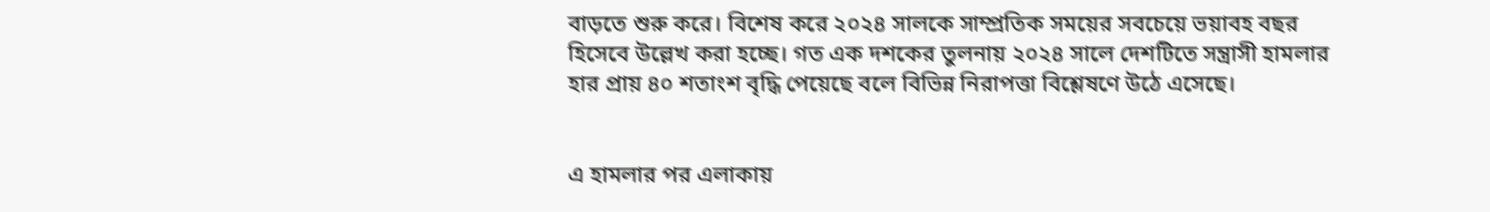বাড়তে শুরু করে। বিশেষ করে ২০২৪ সালকে সাম্প্রতিক সময়ের সবচেয়ে ভয়াবহ বছর হিসেবে উল্লেখ করা হচ্ছে। গত এক দশকের তুলনায় ২০২৪ সালে দেশটিতে সন্ত্রাসী হামলার হার প্রায় ৪০ শতাংশ বৃদ্ধি পেয়েছে বলে বিভিন্ন নিরাপত্তা বিশ্লেষণে উঠে এসেছে।


এ হামলার পর এলাকায়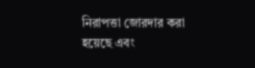নিরাপত্তা জোরদার করা হয়েছে এবং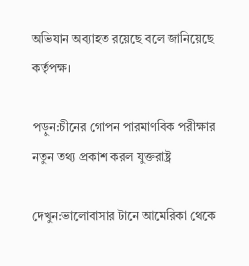অভিযান অব্যাহত রয়েছে বলে জানিয়েছে কর্তৃপক্ষ।

পড়ুন:চীনের গোপন পারমাণবিক পরীক্ষার নতুন তথ্য প্রকাশ করল যুক্তরাষ্ট্র

দেখুন:ভালোবাসার টানে আমেরিকা থেকে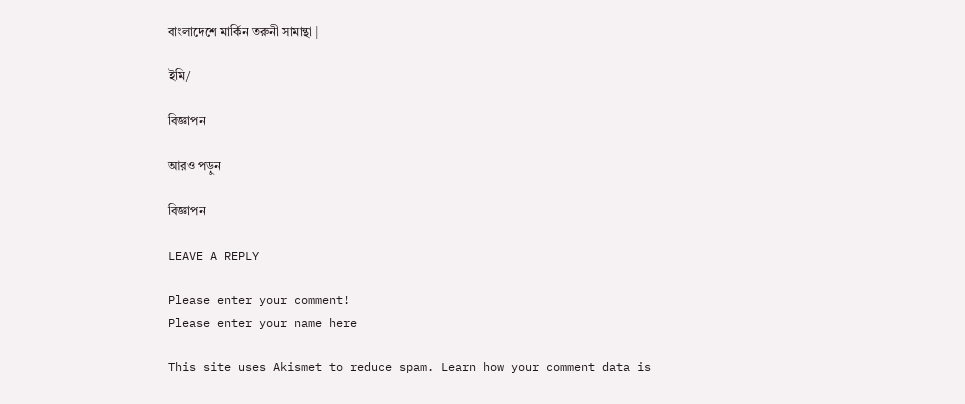বাংলাদেশে মার্কিন তরুনী সামান্থা |

ইমি/

বিজ্ঞাপন

আরও পড়ুন

বিজ্ঞাপন

LEAVE A REPLY

Please enter your comment!
Please enter your name here

This site uses Akismet to reduce spam. Learn how your comment data is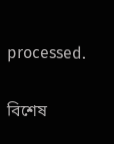processed.

বিশেষ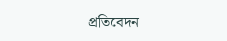প্রতিবেদন